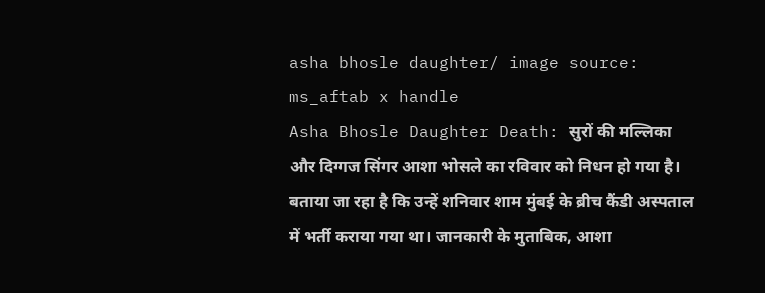asha bhosle daughter/ image source: ms_aftab x handle
Asha Bhosle Daughter Death: सुरों की मल्लिका और दिग्गज सिंगर आशा भोसले का रविवार को निधन हो गया है। बताया जा रहा है कि उन्हें शनिवार शाम मुंबई के ब्रीच कैंडी अस्पताल में भर्ती कराया गया था। जानकारी के मुताबिक, आशा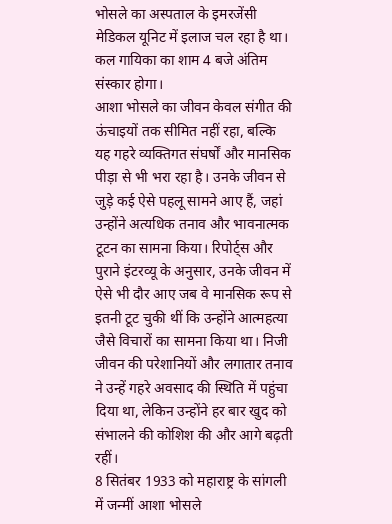भोसले का अस्पताल के इमरजेंसी मेडिकल यूनिट में इलाज चल रहा है था। कल गायिका का शाम 4 बजे अंतिम संस्कार होगा।
आशा भोसले का जीवन केवल संगीत की ऊंचाइयों तक सीमित नहीं रहा, बल्कि यह गहरे व्यक्तिगत संघर्षों और मानसिक पीड़ा से भी भरा रहा है। उनके जीवन से जुड़े कई ऐसे पहलू सामने आए हैं, जहां उन्होंने अत्यधिक तनाव और भावनात्मक टूटन का सामना किया। रिपोर्ट्स और पुराने इंटरव्यू के अनुसार, उनके जीवन में ऐसे भी दौर आए जब वे मानसिक रूप से इतनी टूट चुकी थीं कि उन्होंने आत्महत्या जैसे विचारों का सामना किया था। निजी जीवन की परेशानियों और लगातार तनाव ने उन्हें गहरे अवसाद की स्थिति में पहुंचा दिया था, लेकिन उन्होंने हर बार खुद को संभालने की कोशिश की और आगे बढ़ती रहीं।
8 सितंबर 1933 को महाराष्ट्र के सांगली में जन्मीं आशा भोसले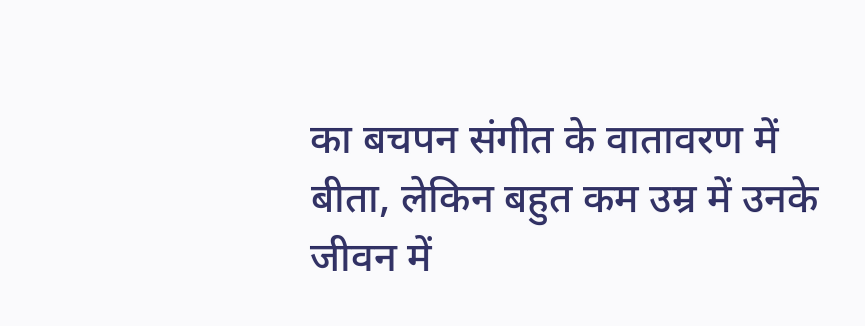का बचपन संगीत के वातावरण में बीता, लेकिन बहुत कम उम्र में उनके जीवन में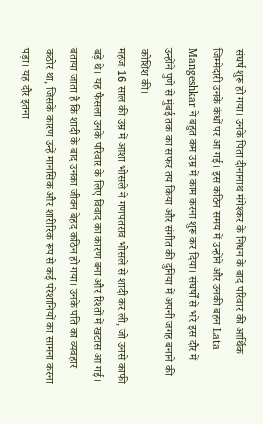संघर्ष शुरू हो गया। उनके पिता दीनानाथ मंगेश्कर के निधन के बाद परिवार की आर्थिक जिम्मेदारी उनके कंधों पर आ गई। इस कठिन समय में उन्होंने और उनकी बहन Lata Mangeshkar ने बहुत कम उम्र में काम करना शुरू कर दिया। संघर्षों से भरे इस दौर में उन्होंने पुणे से मुंबई तक का सफर तय किया और संगीत की दुनिया में अपनी जगह बनाने की कोशिश की।
महज 16 साल की उम्र में आशा भोसले ने गणपतराव भोसले से शादी कर ली, जो उनसे काफी बड़े थे। यह फैसला उनके परिवार के लिए विवाद का कारण बना और रिश्तों में खटास आ गई। बताया जाता है कि शादी के बाद उनका जीवन बेहद कठिन हो गया। उनके पति का व्यवहार कठोर था, जिसके कारण उन्हें मानसिक और शारीरिक रूप से कई परेशानियों का सामना करना पड़ा। यह दौर इतना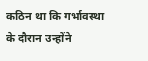कठिन था कि गर्भावस्था के दौरान उन्होंने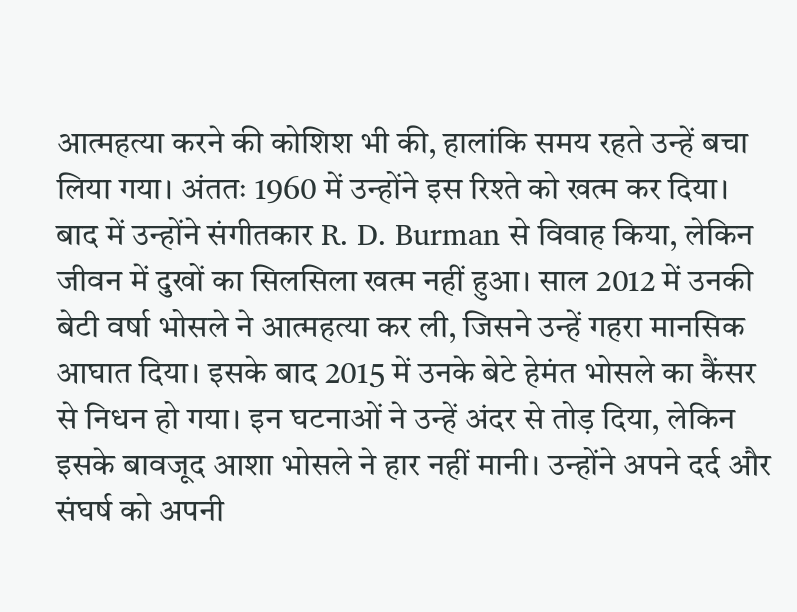आत्महत्या करने की कोशिश भी की, हालांकि समय रहते उन्हें बचा लिया गया। अंततः 1960 में उन्होंने इस रिश्ते को खत्म कर दिया।
बाद में उन्होंने संगीतकार R. D. Burman से विवाह किया, लेकिन जीवन में दुखों का सिलसिला खत्म नहीं हुआ। साल 2012 में उनकी बेटी वर्षा भोसले ने आत्महत्या कर ली, जिसने उन्हें गहरा मानसिक आघात दिया। इसके बाद 2015 में उनके बेटे हेमंत भोसले का कैंसर से निधन हो गया। इन घटनाओं ने उन्हें अंदर से तोड़ दिया, लेकिन इसके बावजूद आशा भोसले ने हार नहीं मानी। उन्होंने अपने दर्द और संघर्ष को अपनी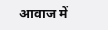आवाज में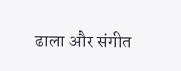ढाला और संगीत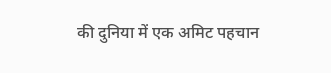की दुनिया में एक अमिट पहचान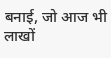बनाई, जो आज भी लाखों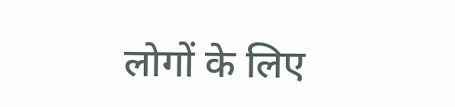लोगों के लिए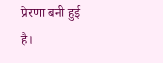प्रेरणा बनी हुई है।